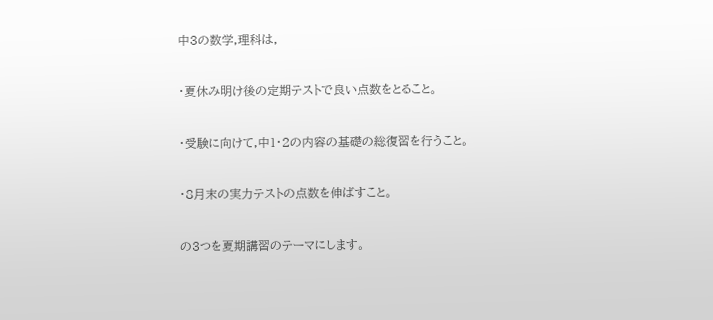中3の数学,理科は,

・夏休み明け後の定期テストで良い点数をとること。

・受験に向けて,中1・2の内容の基礎の総復習を行うこと。

・8月末の実力テストの点数を伸ばすこと。

の3つを夏期講習のテーマにします。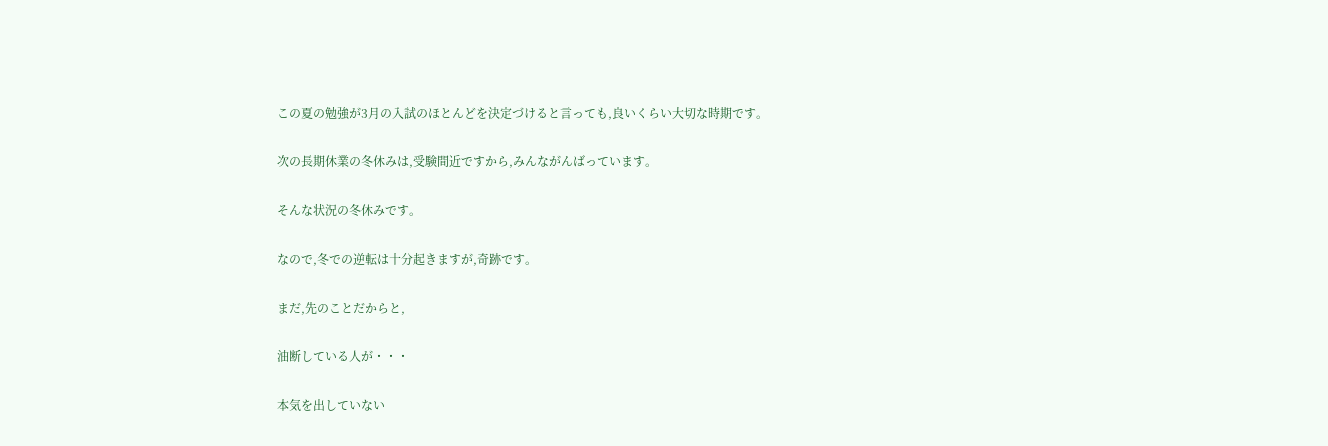この夏の勉強が3月の入試のほとんどを決定づけると言っても,良いくらい大切な時期です。

次の長期休業の冬休みは,受験間近ですから,みんながんばっています。

そんな状況の冬休みです。

なので,冬での逆転は十分起きますが,奇跡です。

まだ,先のことだからと,

油断している人が・・・

本気を出していない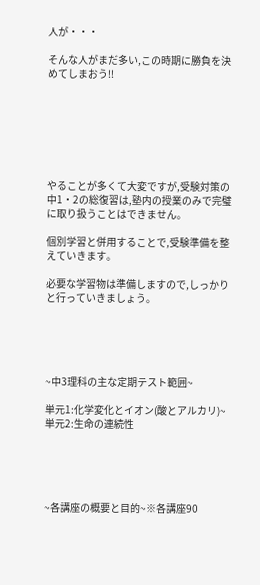人が・・・

そんな人がまだ多い,この時期に勝負を決めてしまおう!!







やることが多くて大変ですが,受験対策の中1・2の総復習は,塾内の授業のみで完璧に取り扱うことはできません。

個別学習と併用することで,受験準備を整えていきます。

必要な学習物は準備しますので,しっかりと行っていきましょう。





~中3理科の主な定期テスト範囲~

単元1:化学変化とイオン(酸とアルカリ)~単元2:生命の連続性





~各講座の概要と目的~※各講座90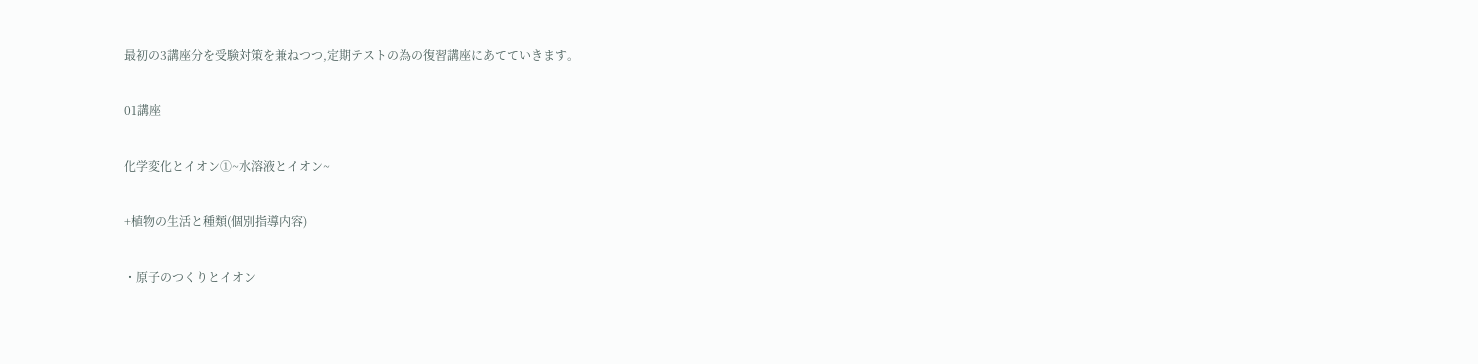最初の3講座分を受験対策を兼ねつつ,定期テストの為の復習講座にあてていきます。

01講座

化学変化とイオン①~水溶液とイオン~

+植物の生活と種類(個別指導内容)

・原子のつくりとイオン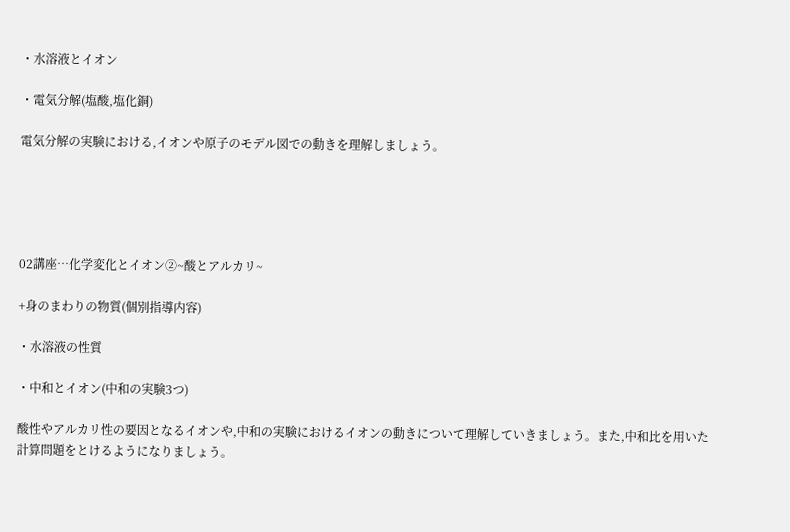・水溶液とイオン

・電気分解(塩酸,塩化銅)

電気分解の実験における,イオンや原子のモデル図での動きを理解しましょう。





02講座…化学変化とイオン②~酸とアルカリ~

+身のまわりの物質(個別指導内容)

・水溶液の性質

・中和とイオン(中和の実験3つ)

酸性やアルカリ性の要因となるイオンや,中和の実験におけるイオンの動きについて理解していきましょう。また,中和比を用いた計算問題をとけるようになりましょう。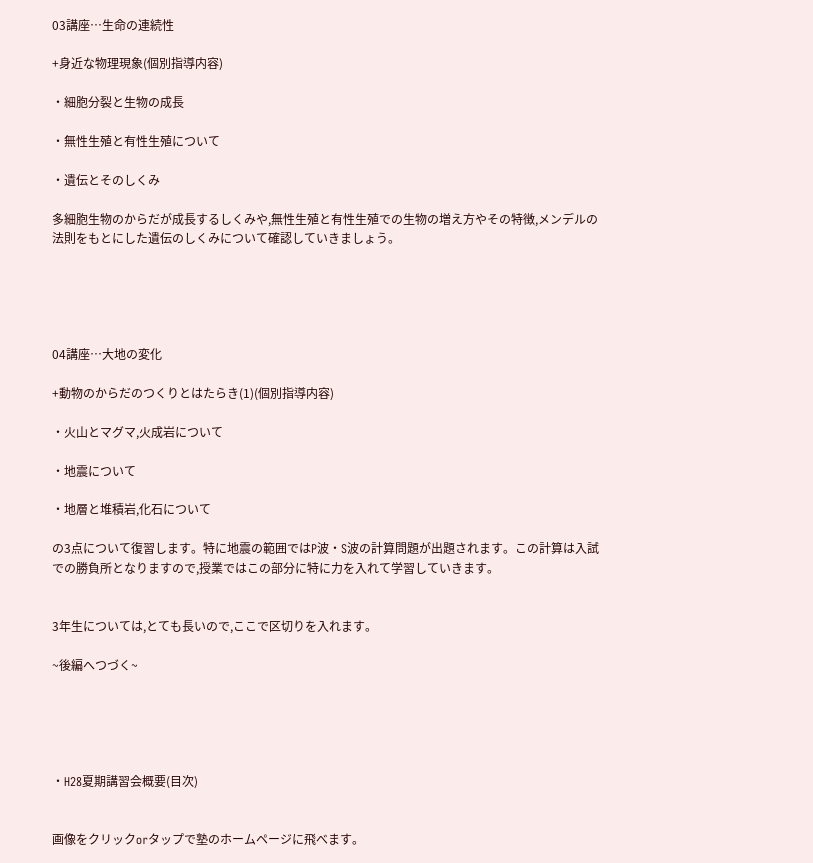03講座…生命の連続性

+身近な物理現象(個別指導内容)

・細胞分裂と生物の成長

・無性生殖と有性生殖について

・遺伝とそのしくみ

多細胞生物のからだが成長するしくみや,無性生殖と有性生殖での生物の増え方やその特徴,メンデルの法則をもとにした遺伝のしくみについて確認していきましょう。





04講座…大地の変化

+動物のからだのつくりとはたらき(1)(個別指導内容)

・火山とマグマ,火成岩について

・地震について

・地層と堆積岩,化石について

の3点について復習します。特に地震の範囲ではP波・S波の計算問題が出題されます。この計算は入試での勝負所となりますので,授業ではこの部分に特に力を入れて学習していきます。


3年生については,とても長いので,ここで区切りを入れます。

~後編へつづく~





・H28夏期講習会概要(目次)


画像をクリックorタップで塾のホームページに飛べます。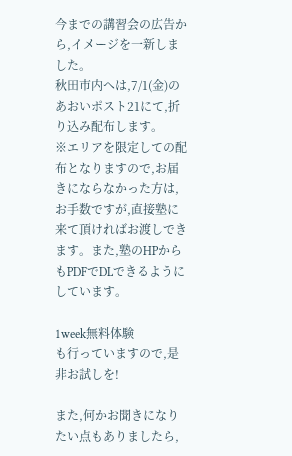今までの講習会の広告から,イメージを一新しました。
秋田市内へは,7/1(金)のあおいポスト21にて,折り込み配布します。
※エリアを限定しての配布となりますので,お届きにならなかった方は,お手数ですが,直接塾に来て頂ければお渡しできます。また,塾のHPからもPDFでDLできるようにしています。

1week無料体験
も行っていますので,是非お試しを!

また,何かお聞きになりたい点もありましたら,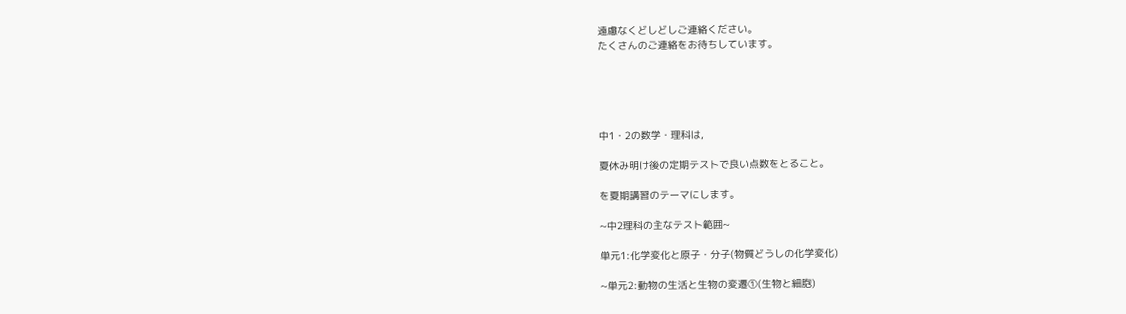遠慮なくどしどしご連絡ください。
たくさんのご連絡をお待ちしています。





中1・2の数学・理科は,

夏休み明け後の定期テストで良い点数をとること。

を夏期講習のテーマにします。

~中2理科の主なテスト範囲~

単元1:化学変化と原子・分子(物質どうしの化学変化)

~単元2:動物の生活と生物の変遷①(生物と細胞)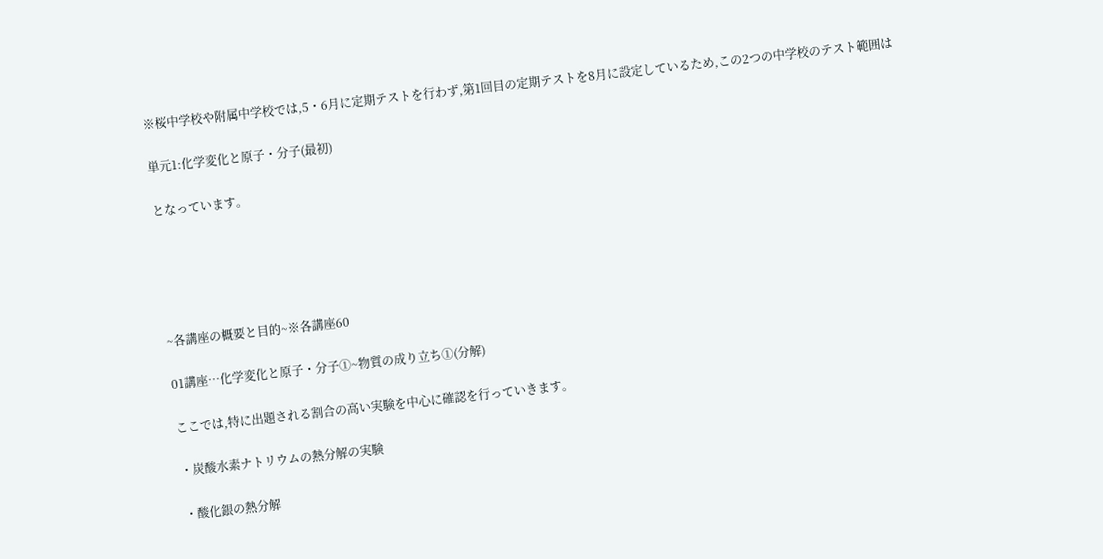※桜中学校や附属中学校では,5・6月に定期テストを行わず,第1回目の定期テストを8月に設定しているため,この2つの中学校のテスト範囲は

単元1:化学変化と原子・分子(最初)

となっています。





~各講座の概要と目的~※各講座60

01講座…化学変化と原子・分子①~物質の成り立ち①(分解)

ここでは,特に出題される割合の高い実験を中心に確認を行っていきます。

・炭酸水素ナトリウムの熱分解の実験

・酸化銀の熱分解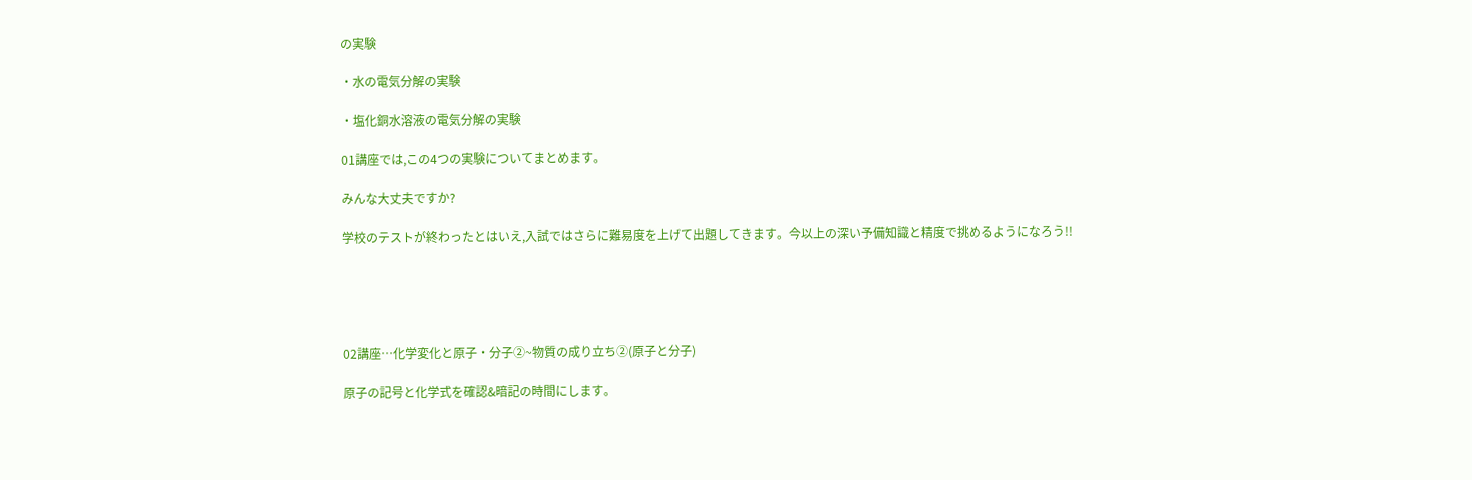の実験

・水の電気分解の実験

・塩化銅水溶液の電気分解の実験

01講座では,この4つの実験についてまとめます。

みんな大丈夫ですか?

学校のテストが終わったとはいえ,入試ではさらに難易度を上げて出題してきます。今以上の深い予備知識と精度で挑めるようになろう!!





02講座…化学変化と原子・分子②~物質の成り立ち②(原子と分子)

原子の記号と化学式を確認&暗記の時間にします。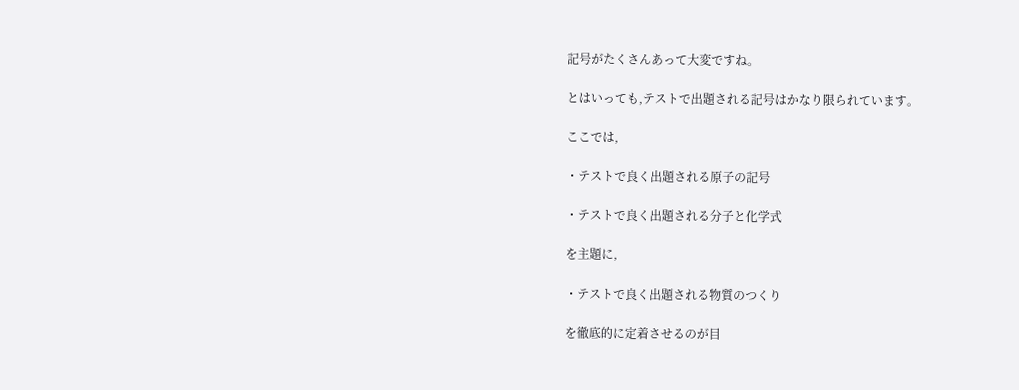記号がたくさんあって大変ですね。

とはいっても,テストで出題される記号はかなり限られています。

ここでは,

・テストで良く出題される原子の記号

・テストで良く出題される分子と化学式

を主題に,

・テストで良く出題される物質のつくり

を徹底的に定着させるのが目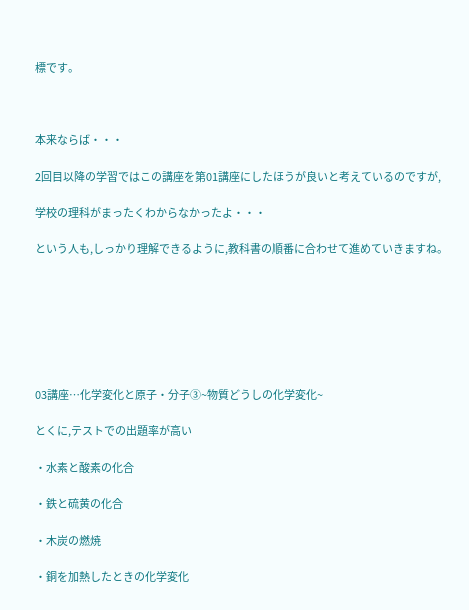標です。



本来ならば・・・

2回目以降の学習ではこの講座を第01講座にしたほうが良いと考えているのですが,

学校の理科がまったくわからなかったよ・・・

という人も,しっかり理解できるように,教科書の順番に合わせて進めていきますね。







03講座…化学変化と原子・分子③~物質どうしの化学変化~

とくに,テストでの出題率が高い

・水素と酸素の化合

・鉄と硫黄の化合

・木炭の燃焼

・銅を加熱したときの化学変化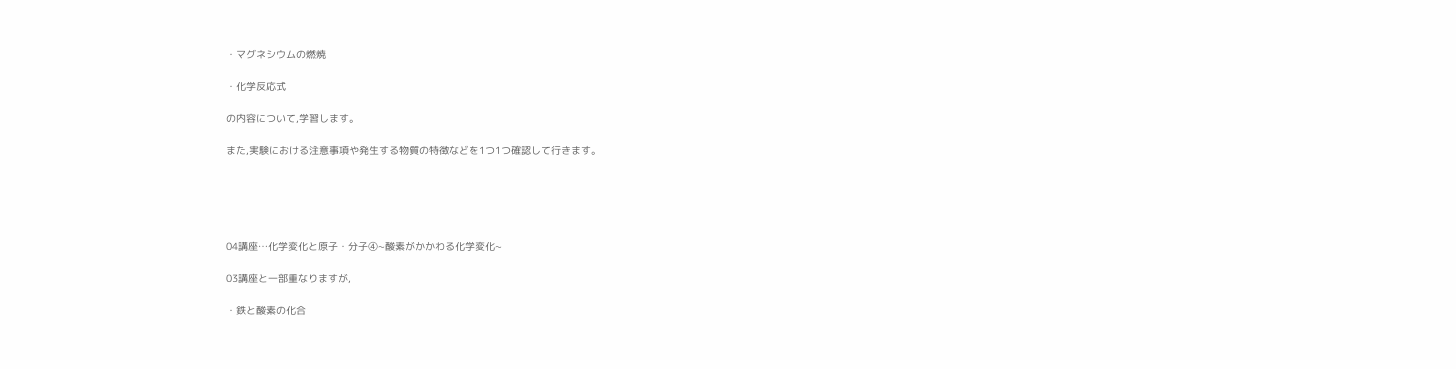・マグネシウムの燃焼

・化学反応式

の内容について,学習します。

また,実験における注意事項や発生する物質の特徴などを1つ1つ確認して行きます。





04講座…化学変化と原子・分子④~酸素がかかわる化学変化~

03講座と一部重なりますが,

・鉄と酸素の化合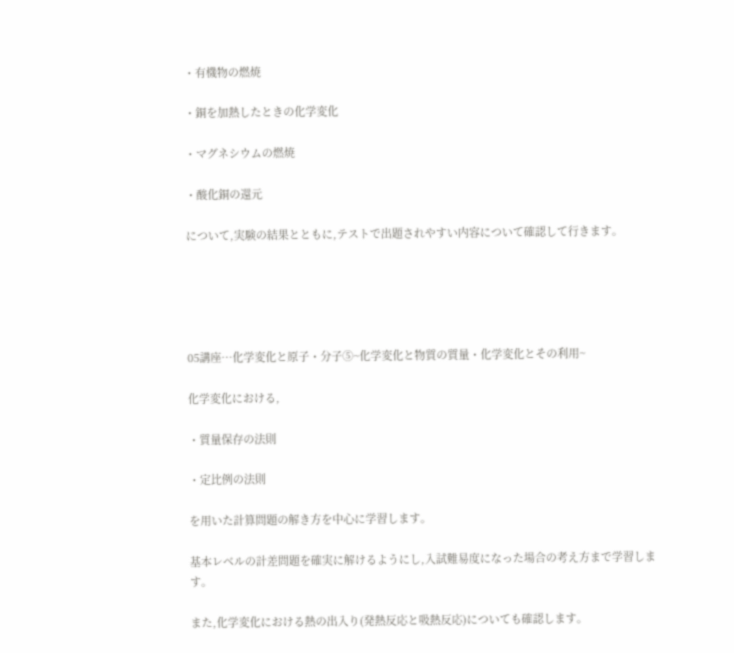・有機物の燃焼

・銅を加熱したときの化学変化

・マグネシウムの燃焼

・酸化銅の還元

について,実験の結果とともに,テストで出題されやすい内容について確認して行きます。





05講座…化学変化と原子・分子⑤~化学変化と物質の質量・化学変化とその利用~

化学変化における,

・質量保存の法則

・定比例の法則

を用いた計算問題の解き方を中心に学習します。

基本レベルの計差問題を確実に解けるようにし,入試難易度になった場合の考え方まで学習します。

また,化学変化における熱の出入り(発熱反応と吸熱反応)についても確認します。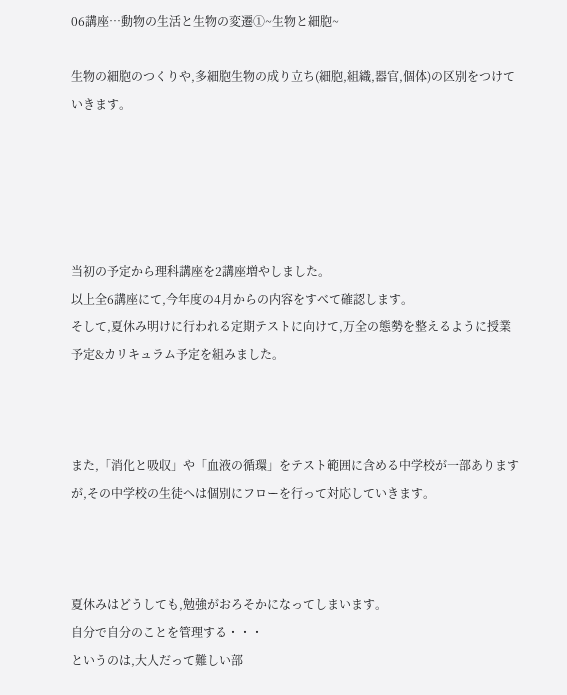06講座…動物の生活と生物の変遷①~生物と細胞~

生物の細胞のつくりや,多細胞生物の成り立ち(細胞,組織,器官,個体)の区別をつけていきます。





当初の予定から理科講座を2講座増やしました。
以上全6講座にて,今年度の4月からの内容をすべて確認します。
そして,夏休み明けに行われる定期テストに向けて,万全の態勢を整えるように授業予定&カリキュラム予定を組みました。



また,「消化と吸収」や「血液の循環」をテスト範囲に含める中学校が一部ありますが,その中学校の生徒へは個別にフローを行って対応していきます。



夏休みはどうしても,勉強がおろそかになってしまいます。
自分で自分のことを管理する・・・
というのは,大人だって難しい部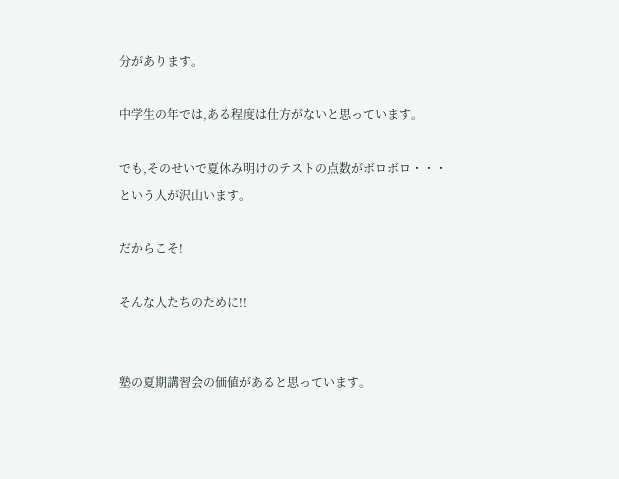分があります。

中学生の年では,ある程度は仕方がないと思っています。

でも,そのせいで夏休み明けのテストの点数がボロボロ・・・
という人が沢山います。

だからこそ!

そんな人たちのために!!


塾の夏期講習会の価値があると思っています。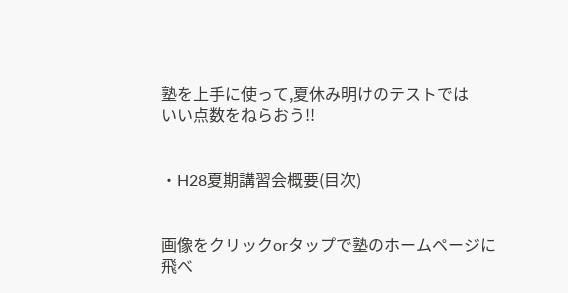塾を上手に使って,夏休み明けのテストでは
いい点数をねらおう!!


・H28夏期講習会概要(目次)


画像をクリックorタップで塾のホームページに飛べ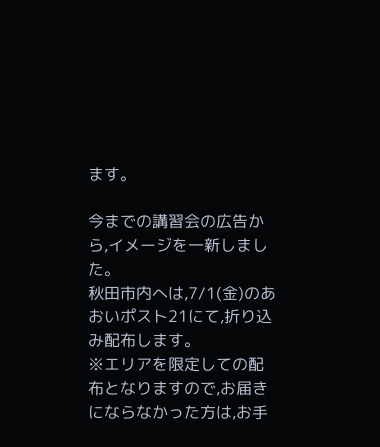ます。

今までの講習会の広告から,イメージを一新しました。
秋田市内へは,7/1(金)のあおいポスト21にて,折り込み配布します。
※エリアを限定しての配布となりますので,お届きにならなかった方は,お手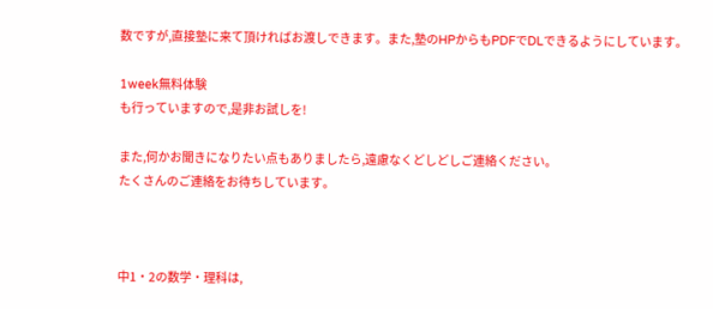数ですが,直接塾に来て頂ければお渡しできます。また,塾のHPからもPDFでDLできるようにしています。

1week無料体験
も行っていますので,是非お試しを!

また,何かお聞きになりたい点もありましたら,遠慮なくどしどしご連絡ください。
たくさんのご連絡をお待ちしています。



中1・2の数学・理科は,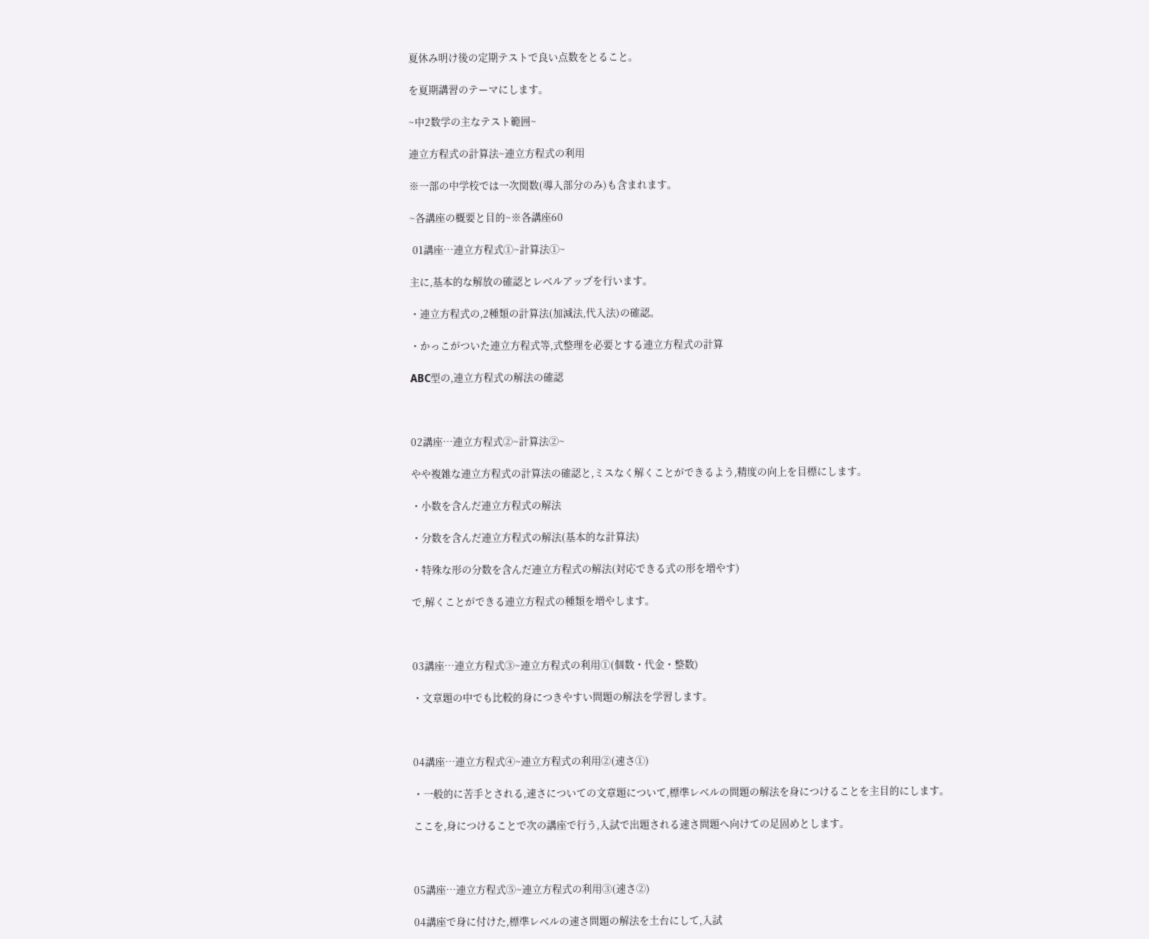夏休み明け後の定期テストで良い点数をとること。

を夏期講習のテーマにします。

~中2数学の主なテスト範囲~

連立方程式の計算法~連立方程式の利用

※一部の中学校では一次関数(導入部分のみ)も含まれます。

~各講座の概要と目的~※各講座60

 01講座…連立方程式①~計算法①~

主に,基本的な解放の確認とレベルアップを行います。

・連立方程式の,2種類の計算法(加減法,代入法)の確認。

・かっこがついた連立方程式等,式整理を必要とする連立方程式の計算

ABC型の,連立方程式の解法の確認



02講座…連立方程式②~計算法②~

やや複雑な連立方程式の計算法の確認と,ミスなく解くことができるよう,精度の向上を目標にします。

・小数を含んだ連立方程式の解法

・分数を含んだ連立方程式の解法(基本的な計算法)

・特殊な形の分数を含んだ連立方程式の解法(対応できる式の形を増やす)

で,解くことができる連立方程式の種類を増やします。



03講座…連立方程式③~連立方程式の利用①(個数・代金・整数)

・文章題の中でも比較的身につきやすい問題の解法を学習します。



04講座…連立方程式④~連立方程式の利用②(速さ①)

・一般的に苦手とされる,速さについての文章題について,標準レベルの問題の解法を身につけることを主目的にします。

ここを,身につけることで次の講座で行う,入試で出題される速さ問題へ向けての足固めとします。



05講座…連立方程式⑤~連立方程式の利用③(速さ②)

04講座で身に付けた,標準レベルの速さ問題の解法を土台にして,入試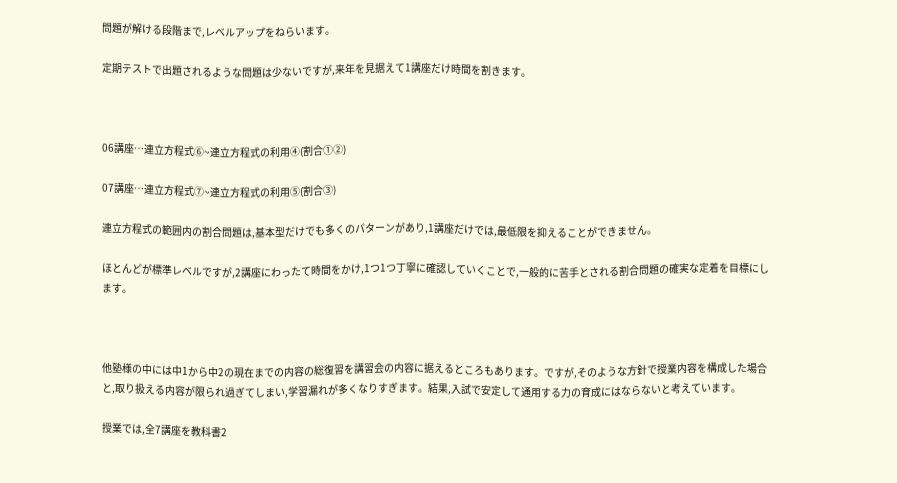問題が解ける段階まで,レベルアップをねらいます。

定期テストで出題されるような問題は少ないですが,来年を見据えて1講座だけ時間を割きます。



06講座…連立方程式⑥~連立方程式の利用④(割合①②)

07講座…連立方程式⑦~連立方程式の利用⑤(割合③)

連立方程式の範囲内の割合問題は,基本型だけでも多くのパターンがあり,1講座だけでは,最低限を抑えることができません。

ほとんどが標準レベルですが,2講座にわったて時間をかけ,1つ1つ丁寧に確認していくことで,一般的に苦手とされる割合問題の確実な定着を目標にします。



他塾様の中には中1から中2の現在までの内容の総復習を講習会の内容に据えるところもあります。ですが,そのような方針で授業内容を構成した場合と,取り扱える内容が限られ過ぎてしまい,学習漏れが多くなりすぎます。結果,入試で安定して通用する力の育成にはならないと考えています。

授業では,全7講座を教科書2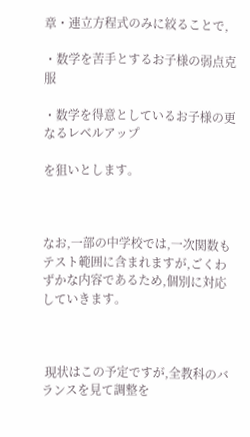章・連立方程式のみに絞ることで,

・数学を苦手とするお子様の弱点克服

・数学を得意としているお子様の更なるレベルアップ

を狙いとします。



なお,一部の中学校では,一次関数もテスト範囲に含まれますが,ごくわずかな内容であるため,個別に対応していきます。



 現状はこの予定ですが,全教科のバランスを見て調整を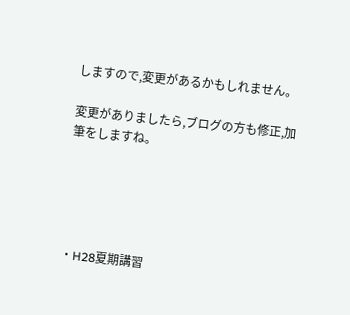しますので,変更があるかもしれません。

変更がありましたら,ブログの方も修正,加筆をしますね。





・H28夏期講習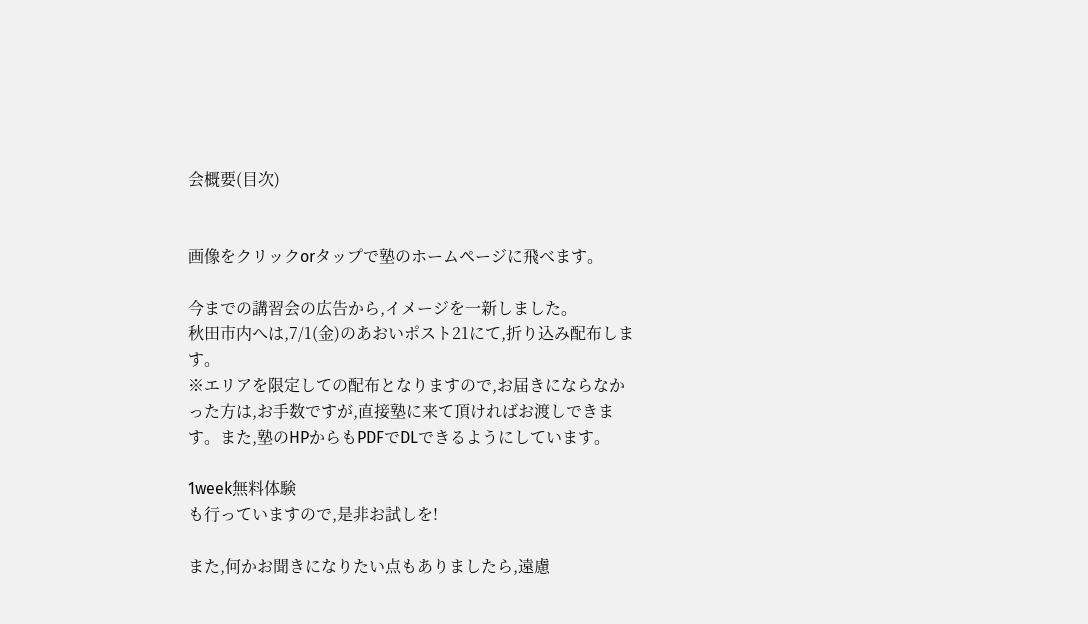会概要(目次)


画像をクリックorタップで塾のホームページに飛べます。

今までの講習会の広告から,イメージを一新しました。
秋田市内へは,7/1(金)のあおいポスト21にて,折り込み配布します。
※エリアを限定しての配布となりますので,お届きにならなかった方は,お手数ですが,直接塾に来て頂ければお渡しできます。また,塾のHPからもPDFでDLできるようにしています。

1week無料体験
も行っていますので,是非お試しを!

また,何かお聞きになりたい点もありましたら,遠慮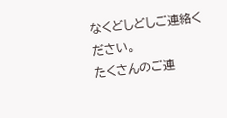なくどしどしご連絡ください。
たくさんのご連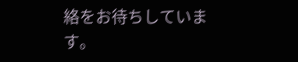絡をお待ちしています。